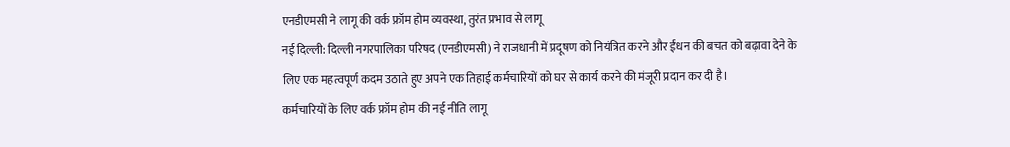एनडीएमसी ने लागू की वर्क फ्रॉम होम व्यवस्था, तुरंत प्रभाव से लागू
नई दिल्ली: दिल्ली नगरपालिका परिषद (एनडीएमसी) ने राजधानी में प्रदूषण को नियंत्रित करने और ईंधन की बचत को बढ़ावा देने के लिए एक महत्वपूर्ण कदम उठाते हुए अपने एक तिहाई कर्मचारियों को घर से कार्य करने की मंजूरी प्रदान कर दी है।
कर्मचारियों के लिए वर्क फ्रॉम होम की नई नीति लागू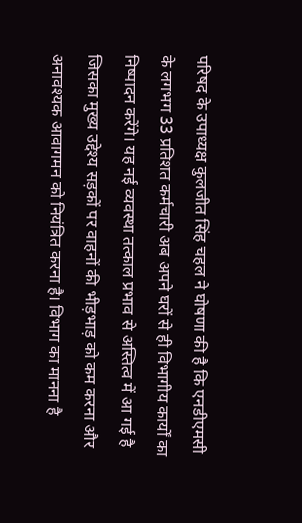परिषद के उपाध्यक्ष कुलजीत सिंह चहल ने घोषणा की है कि एनडीएमसी के लगभग 33 प्रतिशत कर्मचारी अब अपने घरों से ही विभागीय कार्यों का निष्पादन करेंगे। यह नई व्यवस्था तत्काल प्रभाव से अस्तित्व में आ गई है जिसका मुख्य उद्देश्य सड़कों पर वाहनों की भीड़भाड़ को कम करना और अनावश्यक आवागमन को नियंत्रित करना है। विभाग का मानना है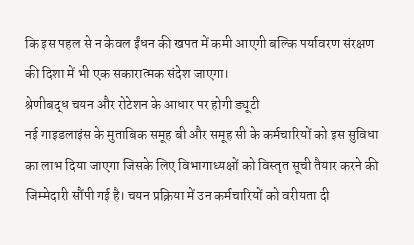कि इस पहल से न केवल ईंधन की खपत में कमी आएगी बल्कि पर्यावरण संरक्षण की दिशा में भी एक सकारात्मक संदेश जाएगा।
श्रेणीबद्ध चयन और रोटेशन के आधार पर होगी ड्यूटी
नई गाइडलाइंस के मुताबिक समूह बी और समूह सी के कर्मचारियों को इस सुविधा का लाभ दिया जाएगा जिसके लिए विभागाध्यक्षों को विस्तृत सूची तैयार करने की जिम्मेदारी सौंपी गई है। चयन प्रक्रिया में उन कर्मचारियों को वरीयता दी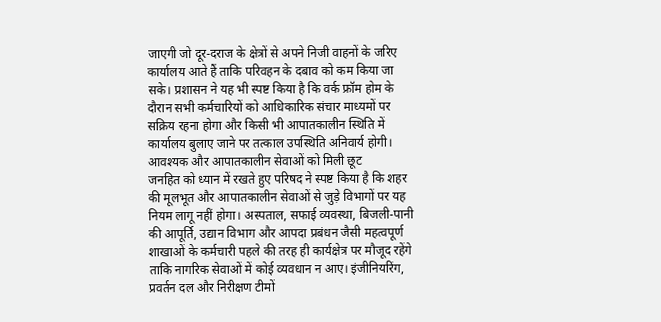जाएगी जो दूर-दराज के क्षेत्रों से अपने निजी वाहनों के जरिए कार्यालय आते हैं ताकि परिवहन के दबाव को कम किया जा सके। प्रशासन ने यह भी स्पष्ट किया है कि वर्क फ्रॉम होम के दौरान सभी कर्मचारियों को आधिकारिक संचार माध्यमों पर सक्रिय रहना होगा और किसी भी आपातकालीन स्थिति में कार्यालय बुलाए जाने पर तत्काल उपस्थिति अनिवार्य होगी।
आवश्यक और आपातकालीन सेवाओं को मिली छूट
जनहित को ध्यान में रखते हुए परिषद ने स्पष्ट किया है कि शहर की मूलभूत और आपातकालीन सेवाओं से जुड़े विभागों पर यह नियम लागू नहीं होगा। अस्पताल, सफाई व्यवस्था, बिजली-पानी की आपूर्ति, उद्यान विभाग और आपदा प्रबंधन जैसी महत्वपूर्ण शाखाओं के कर्मचारी पहले की तरह ही कार्यक्षेत्र पर मौजूद रहेंगे ताकि नागरिक सेवाओं में कोई व्यवधान न आए। इंजीनियरिंग, प्रवर्तन दल और निरीक्षण टीमों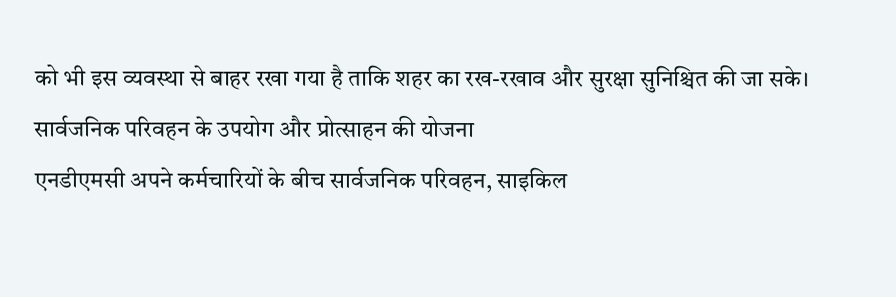को भी इस व्यवस्था से बाहर रखा गया है ताकि शहर का रख-रखाव और सुरक्षा सुनिश्चित की जा सके।
सार्वजनिक परिवहन के उपयोग और प्रोत्साहन की योजना
एनडीएमसी अपने कर्मचारियों के बीच सार्वजनिक परिवहन, साइकिल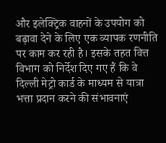और इलेक्ट्रिक वाहनों के उपयोग को बढ़ावा देने के लिए एक व्यापक रणनीति पर काम कर रही है। इसके तहत वित्त विभाग को निर्देश दिए गए हैं कि वे दिल्ली मेट्रो कार्ड के माध्यम से यात्रा भत्ता प्रदान करने की संभावनाएं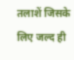तलाशें जिसके लिए जल्द ही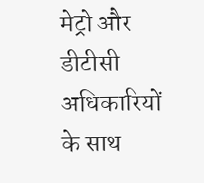मेट्रो और डीटीसी अधिकारियों के साथ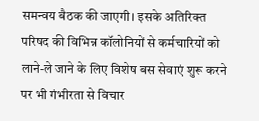समन्वय बैठक की जाएगी। इसके अतिरिक्त परिषद की विभिन्न कॉलोनियों से कर्मचारियों को लाने-ले जाने के लिए विशेष बस सेवाएं शुरू करने पर भी गंभीरता से विचार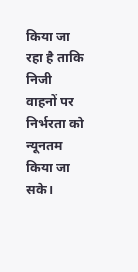किया जा रहा है ताकि निजी वाहनों पर निर्भरता को न्यूनतम किया जा सके।